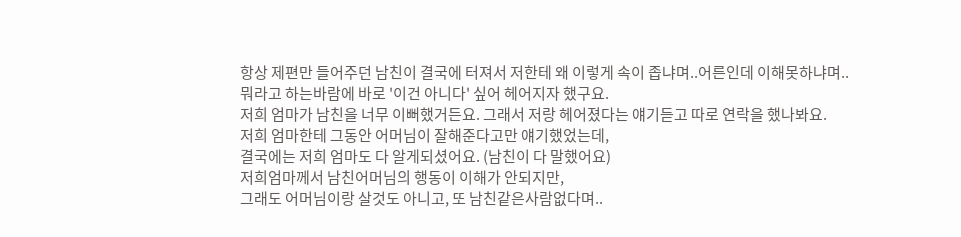항상 제편만 들어주던 남친이 결국에 터져서 저한테 왜 이렇게 속이 좁냐며..어른인데 이해못하냐며..
뭐라고 하는바람에 바로 '이건 아니다' 싶어 헤어지자 했구요.
저희 엄마가 남친을 너무 이뻐했거든요. 그래서 저랑 헤어졌다는 얘기듣고 따로 연락을 했나봐요.
저희 엄마한테 그동안 어머님이 잘해준다고만 얘기했었는데,
결국에는 저희 엄마도 다 알게되셨어요. (남친이 다 말했어요)
저희엄마께서 남친어머님의 행동이 이해가 안되지만,
그래도 어머님이랑 살것도 아니고, 또 남친같은사람없다며..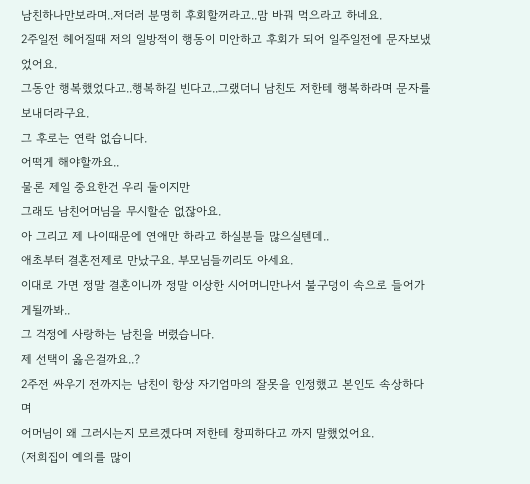남친하나만보라며..저더러 분명히 후회할꺼라고..맘 바꿔 먹으라고 하네요.
2주일전 헤어질때 저의 일방적이 행동이 미안하고 후회가 되어 일주일전에 문자보냈었어요.
그동안 행복했었다고..행복하길 빈다고..그랬더니 남친도 저한테 행복하라며 문자를 보내더라구요.
그 후로는 연락 없습니다.
어떡게 해야할까요..
물론 제일 중요한건 우리 둘이지만
그래도 남친어머님을 무시할순 없잖아요.
아 그리고 제 나이때문에 연애만 하라고 하실분들 많으실텐데..
애초부터 결혼전제로 만났구요. 부모님들끼리도 아세요.
이대로 가면 정말 결혼이니까 정말 이상한 시어머니만나서 불구덩이 속으로 들어가게될까봐..
그 걱정에 사랑하는 남친을 버렸습니다.
제 선택이 옳은걸까요..?
2주전 싸우기 전까지는 남친이 항상 자기엄마의 잘못을 인정했고 본인도 속상하다며
어머님이 왜 그러시는지 모르겠다며 저한테 창피하다고 까지 말했었어요.
(저희집이 예의를 많이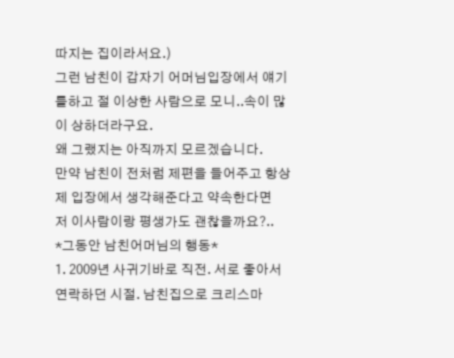따지는 집이라서요.)
그런 남친이 갑자기 어머님입장에서 얘기를하고 절 이상한 사람으로 모니..속이 많이 상하더라구요.
왜 그랬지는 아직까지 모르겠습니다.
만약 남친이 전처럼 제편을 들어주고 항상 제 입장에서 생각해준다고 약속한다면
저 이사람이랑 평생가도 괜찮을까요?..
*그동안 남친어머님의 행동*
1. 2009년 사귀기바로 직전. 서로 좋아서 연락하던 시절. 남친집으로 크리스마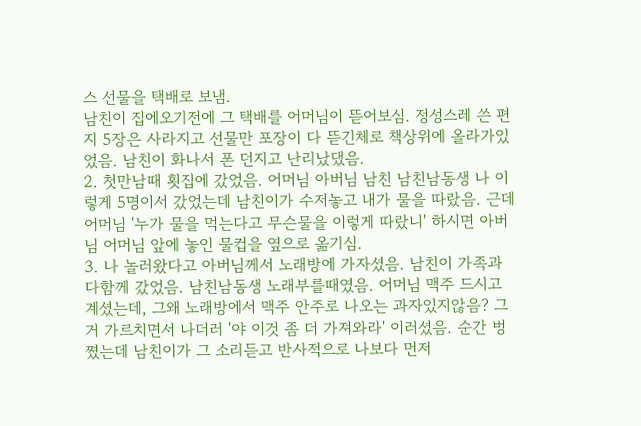스 선물을 택배로 보냄.
남친이 집에오기전에 그 택배를 어머님이 뜯어보심. 정성스레 쓴 편지 5장은 사라지고 선물만 포장이 다 뜯긴체로 책상위에 올라가있었음. 남친이 화나서 폰 던지고 난리났댔음.
2. 첫만남때 횟집에 갔었음. 어머님 아버님 남친 남친남동생 나 이렇게 5명이서 갔었는데 남친이가 수저놓고 내가 물을 따랐음. 근데 어머님 '누가 물을 먹는다고 무슨물을 이렇게 따랐니' 하시면 아버님 어머님 앞에 놓인 물컵을 옆으로 옮기심.
3. 나 놀러왔다고 아버님께서 노래방에 가자셨음. 남친이 가족과 다함께 갔었음. 남친남동생 노래부를때였음. 어머님 맥주 드시고 계셨는데, 그왜 노래방에서 맥주 안주로 나오는 과자있지않음? 그거 가르치면서 나더러 '야 이것 좀 더 가져와라' 이러셨음. 순간 벙쪘는데 남친이가 그 소리듣고 반사적으로 나보다 먼저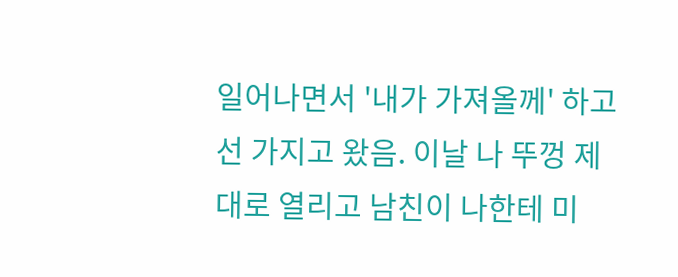일어나면서 '내가 가져올께' 하고선 가지고 왔음. 이날 나 뚜껑 제대로 열리고 남친이 나한테 미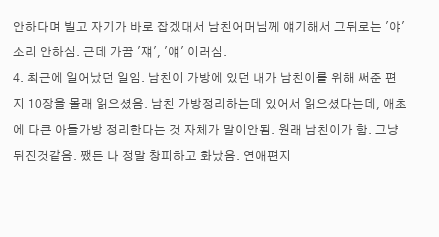안하다며 빌고 자기가 바로 잡겠대서 남친어머님께 얘기해서 그뒤로는 '야' 소리 안하심. 근데 가끔 '쟤', '얘' 이러심.
4. 최근에 일어났던 일임. 남친이 가방에 있던 내가 남친이를 위해 써준 편지 10장을 몰래 읽으셨음. 남친 가방정리하는데 있어서 읽으셨다는데, 애초에 다큰 아들가방 정리한다는 것 자체가 말이안됨. 원래 남친이가 함. 그냥 뒤진것같음. 쨌든 나 정말 창피하고 화났음. 연애편지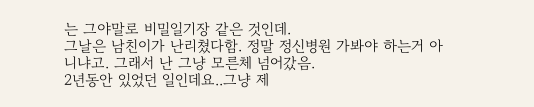는 그야말로 비밀일기장 같은 것인데.
그날은 남친이가 난리쳤다함. 정말 정신병원 가봐야 하는거 아니냐고. 그래서 난 그냥 모른체 넘어갔음.
2년동안 있었던 일인데요..그냥 제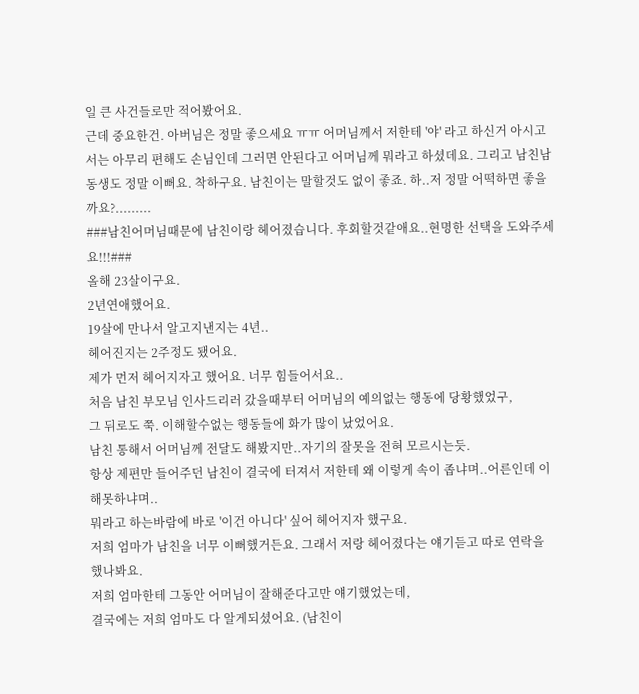일 큰 사건들로만 적어봤어요.
근데 중요한건. 아버님은 정말 좋으세요 ㅠㅠ 어머님께서 저한테 '야' 라고 하신거 아시고서는 아무리 편해도 손님인데 그러면 안된다고 어머님께 뭐라고 하셨데요. 그리고 남친남동생도 정말 이뻐요. 착하구요. 남친이는 말할것도 없이 좋죠. 하..저 정말 어떡하면 좋을까요?.........
###남친어머님때문에 남친이랑 헤어졌습니다. 후회할것같애요..현명한 선택을 도와주세요!!!###
올해 23살이구요.
2년연애했어요.
19살에 만나서 알고지낸지는 4년..
헤어진지는 2주정도 됐어요.
제가 먼저 헤어지자고 했어요. 너무 힘들어서요..
처음 남친 부모님 인사드리러 갔을때부터 어머님의 예의없는 행동에 당황했었구,
그 뒤로도 쭉. 이해할수없는 행동들에 화가 많이 났었어요.
남친 통해서 어머님께 전달도 해봤지만..자기의 잘못을 전혀 모르시는듯.
항상 제편만 들어주던 남친이 결국에 터져서 저한테 왜 이렇게 속이 좁냐며..어른인데 이해못하냐며..
뭐라고 하는바람에 바로 '이건 아니다' 싶어 헤어지자 했구요.
저희 엄마가 남친을 너무 이뻐했거든요. 그래서 저랑 헤어졌다는 얘기듣고 따로 연락을 했나봐요.
저희 엄마한테 그동안 어머님이 잘해준다고만 얘기했었는데,
결국에는 저희 엄마도 다 알게되셨어요. (남친이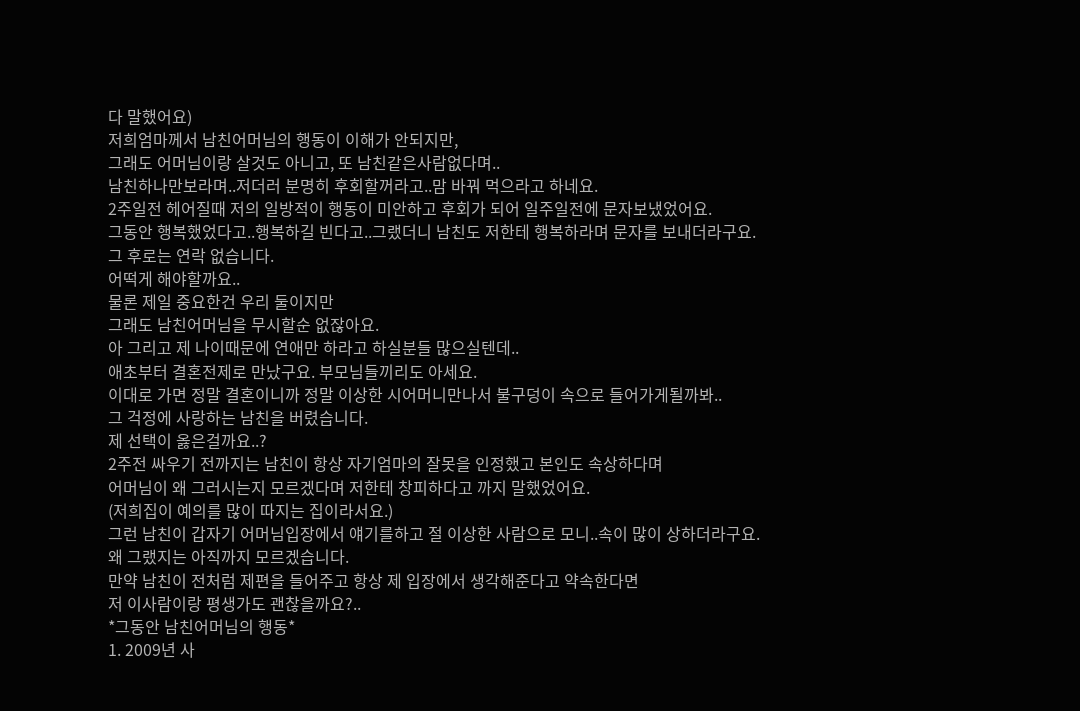다 말했어요)
저희엄마께서 남친어머님의 행동이 이해가 안되지만,
그래도 어머님이랑 살것도 아니고, 또 남친같은사람없다며..
남친하나만보라며..저더러 분명히 후회할꺼라고..맘 바꿔 먹으라고 하네요.
2주일전 헤어질때 저의 일방적이 행동이 미안하고 후회가 되어 일주일전에 문자보냈었어요.
그동안 행복했었다고..행복하길 빈다고..그랬더니 남친도 저한테 행복하라며 문자를 보내더라구요.
그 후로는 연락 없습니다.
어떡게 해야할까요..
물론 제일 중요한건 우리 둘이지만
그래도 남친어머님을 무시할순 없잖아요.
아 그리고 제 나이때문에 연애만 하라고 하실분들 많으실텐데..
애초부터 결혼전제로 만났구요. 부모님들끼리도 아세요.
이대로 가면 정말 결혼이니까 정말 이상한 시어머니만나서 불구덩이 속으로 들어가게될까봐..
그 걱정에 사랑하는 남친을 버렸습니다.
제 선택이 옳은걸까요..?
2주전 싸우기 전까지는 남친이 항상 자기엄마의 잘못을 인정했고 본인도 속상하다며
어머님이 왜 그러시는지 모르겠다며 저한테 창피하다고 까지 말했었어요.
(저희집이 예의를 많이 따지는 집이라서요.)
그런 남친이 갑자기 어머님입장에서 얘기를하고 절 이상한 사람으로 모니..속이 많이 상하더라구요.
왜 그랬지는 아직까지 모르겠습니다.
만약 남친이 전처럼 제편을 들어주고 항상 제 입장에서 생각해준다고 약속한다면
저 이사람이랑 평생가도 괜찮을까요?..
*그동안 남친어머님의 행동*
1. 2009년 사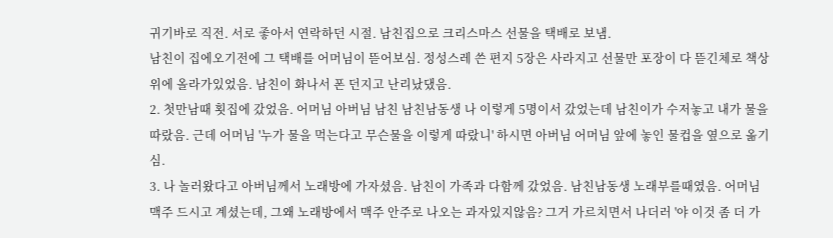귀기바로 직전. 서로 좋아서 연락하던 시절. 남친집으로 크리스마스 선물을 택배로 보냄.
남친이 집에오기전에 그 택배를 어머님이 뜯어보심. 정성스레 쓴 편지 5장은 사라지고 선물만 포장이 다 뜯긴체로 책상위에 올라가있었음. 남친이 화나서 폰 던지고 난리났댔음.
2. 첫만남때 횟집에 갔었음. 어머님 아버님 남친 남친남동생 나 이렇게 5명이서 갔었는데 남친이가 수저놓고 내가 물을 따랐음. 근데 어머님 '누가 물을 먹는다고 무슨물을 이렇게 따랐니' 하시면 아버님 어머님 앞에 놓인 물컵을 옆으로 옮기심.
3. 나 놀러왔다고 아버님께서 노래방에 가자셨음. 남친이 가족과 다함께 갔었음. 남친남동생 노래부를때였음. 어머님 맥주 드시고 계셨는데, 그왜 노래방에서 맥주 안주로 나오는 과자있지않음? 그거 가르치면서 나더러 '야 이것 좀 더 가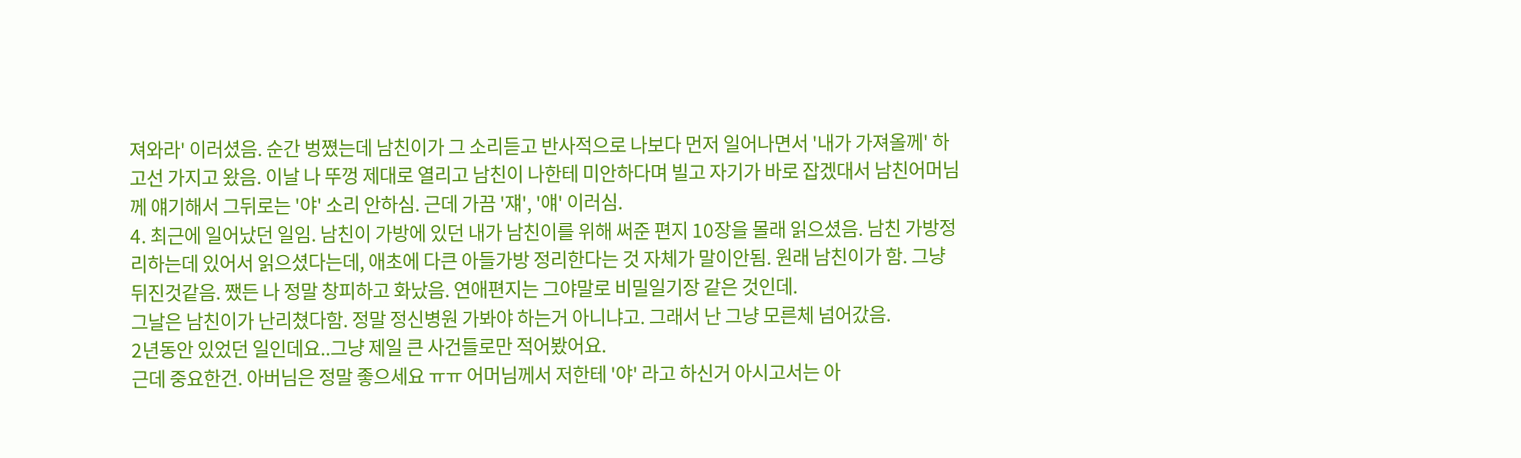져와라' 이러셨음. 순간 벙쪘는데 남친이가 그 소리듣고 반사적으로 나보다 먼저 일어나면서 '내가 가져올께' 하고선 가지고 왔음. 이날 나 뚜껑 제대로 열리고 남친이 나한테 미안하다며 빌고 자기가 바로 잡겠대서 남친어머님께 얘기해서 그뒤로는 '야' 소리 안하심. 근데 가끔 '쟤', '얘' 이러심.
4. 최근에 일어났던 일임. 남친이 가방에 있던 내가 남친이를 위해 써준 편지 10장을 몰래 읽으셨음. 남친 가방정리하는데 있어서 읽으셨다는데, 애초에 다큰 아들가방 정리한다는 것 자체가 말이안됨. 원래 남친이가 함. 그냥 뒤진것같음. 쨌든 나 정말 창피하고 화났음. 연애편지는 그야말로 비밀일기장 같은 것인데.
그날은 남친이가 난리쳤다함. 정말 정신병원 가봐야 하는거 아니냐고. 그래서 난 그냥 모른체 넘어갔음.
2년동안 있었던 일인데요..그냥 제일 큰 사건들로만 적어봤어요.
근데 중요한건. 아버님은 정말 좋으세요 ㅠㅠ 어머님께서 저한테 '야' 라고 하신거 아시고서는 아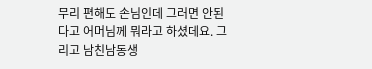무리 편해도 손님인데 그러면 안된다고 어머님께 뭐라고 하셨데요. 그리고 남친남동생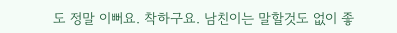도 정말 이뻐요. 착하구요. 남친이는 말할것도 없이 좋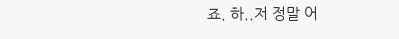죠. 하..저 정말 어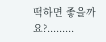떡하면 좋을까요?.........